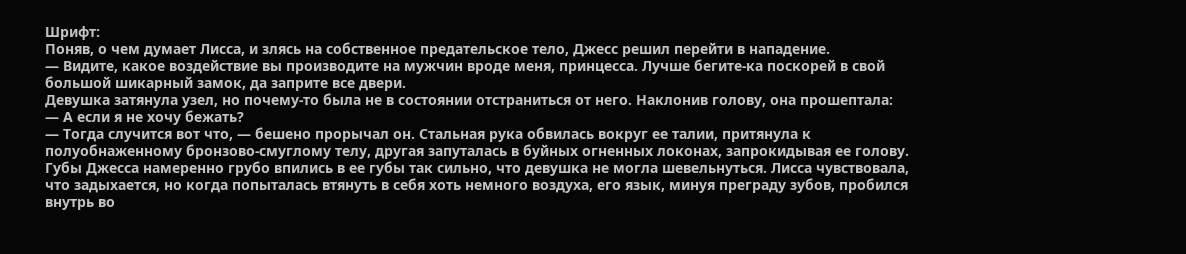Шрифт:
Поняв, о чем думает Лисса, и злясь на собственное предательское тело, Джесс решил перейти в нападение.
— Видите, какое воздействие вы производите на мужчин вроде меня, принцесса. Лучше бегите-ка поскорей в свой большой шикарный замок, да заприте все двери.
Девушка затянула узел, но почему-то была не в состоянии отстраниться от него. Наклонив голову, она прошептала:
— А если я не хочу бежать?
— Тогда случится вот что, — бешено прорычал он. Стальная рука обвилась вокруг ее талии, притянула к полуобнаженному бронзово-смуглому телу, другая запуталась в буйных огненных локонах, запрокидывая ее голову. Губы Джесса намеренно грубо впились в ее губы так сильно, что девушка не могла шевельнуться. Лисса чувствовала, что задыхается, но когда попыталась втянуть в себя хоть немного воздуха, его язык, минуя преграду зубов, пробился внутрь во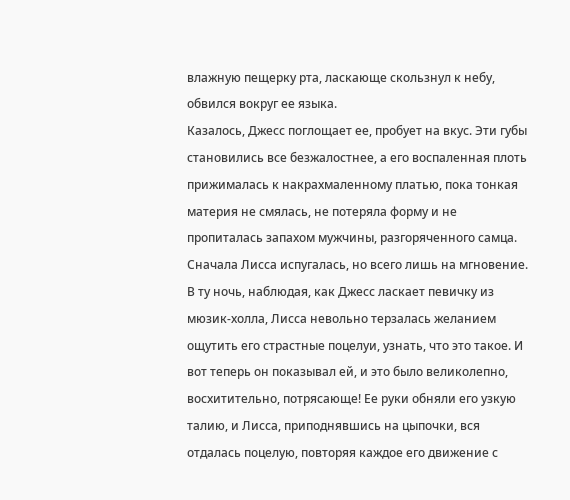влажную пещерку рта, ласкающе скользнул к небу, обвился вокруг ее языка.
Казалось, Джесс поглощает ее, пробует на вкус. Эти губы становились все безжалостнее, а его воспаленная плоть прижималась к накрахмаленному платью, пока тонкая материя не смялась, не потеряла форму и не пропиталась запахом мужчины, разгоряченного самца.
Сначала Лисса испугалась, но всего лишь на мгновение. В ту ночь, наблюдая, как Джесс ласкает певичку из мюзик-холла, Лисса невольно терзалась желанием ощутить его страстные поцелуи, узнать, что это такое. И вот теперь он показывал ей, и это было великолепно, восхитительно, потрясающе! Ее руки обняли его узкую талию, и Лисса, приподнявшись на цыпочки, вся отдалась поцелую, повторяя каждое его движение с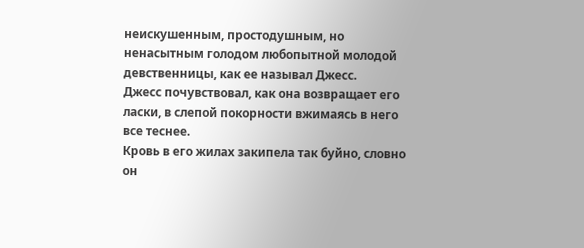неискушенным, простодушным, но ненасытным голодом любопытной молодой девственницы, как ее называл Джесс.
Джесс почувствовал, как она возвращает его ласки, в слепой покорности вжимаясь в него все теснее.
Кровь в его жилах закипела так буйно, словно он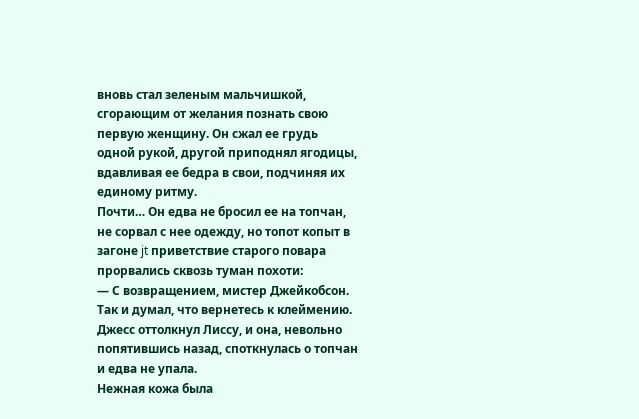вновь стал зеленым мальчишкой, сгорающим от желания познать свою первую женщину. Он сжал ее грудь одной рукой, другой приподнял ягодицы, вдавливая ее бедра в свои, подчиняя их единому ритму.
Почти… Он едва не бросил ее на топчан, не сорвал с нее одежду, но топот копыт в загоне jt приветствие старого повара прорвались сквозь туман похоти:
— С возвращением, мистер Джейкобсон. Так и думал, что вернетесь к клеймению.
Джесс оттолкнул Лиссу, и она, невольно попятившись назад, споткнулась о топчан и едва не упала.
Нежная кожа была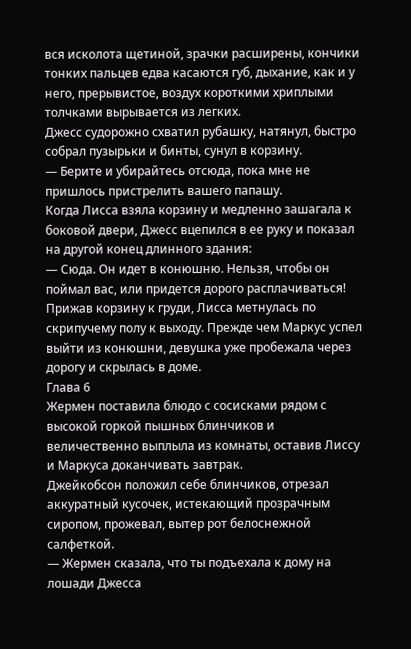вся исколота щетиной, зрачки расширены, кончики тонких пальцев едва касаются губ, дыхание, как и у него, прерывистое, воздух короткими хриплыми толчками вырывается из легких.
Джесс судорожно схватил рубашку, натянул, быстро собрал пузырьки и бинты, сунул в корзину.
— Берите и убирайтесь отсюда, пока мне не пришлось пристрелить вашего папашу.
Когда Лисса взяла корзину и медленно зашагала к боковой двери, Джесс вцепился в ее руку и показал на другой конец длинного здания:
— Сюда. Он идет в конюшню. Нельзя, чтобы он поймал вас, или придется дорого расплачиваться!
Прижав корзину к груди, Лисса метнулась по скрипучему полу к выходу. Прежде чем Маркус успел выйти из конюшни, девушка уже пробежала через дорогу и скрылась в доме.
Глава 6
Жермен поставила блюдо с сосисками рядом с высокой горкой пышных блинчиков и величественно выплыла из комнаты, оставив Лиссу и Маркуса доканчивать завтрак.
Джейкобсон положил себе блинчиков, отрезал аккуратный кусочек, истекающий прозрачным сиропом, прожевал, вытер рот белоснежной салфеткой.
— Жермен сказала, что ты подъехала к дому на лошади Джесса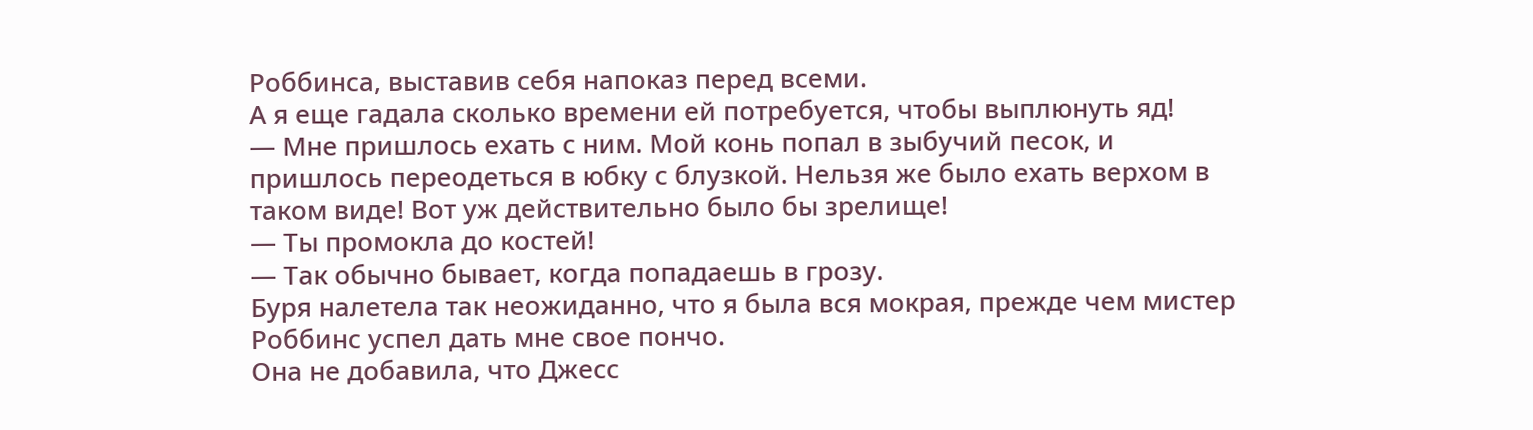Роббинса, выставив себя напоказ перед всеми.
А я еще гадала сколько времени ей потребуется, чтобы выплюнуть яд!
— Мне пришлось ехать с ним. Мой конь попал в зыбучий песок, и пришлось переодеться в юбку с блузкой. Нельзя же было ехать верхом в таком виде! Вот уж действительно было бы зрелище!
— Ты промокла до костей!
— Так обычно бывает, когда попадаешь в грозу.
Буря налетела так неожиданно, что я была вся мокрая, прежде чем мистер Роббинс успел дать мне свое пончо.
Она не добавила, что Джесс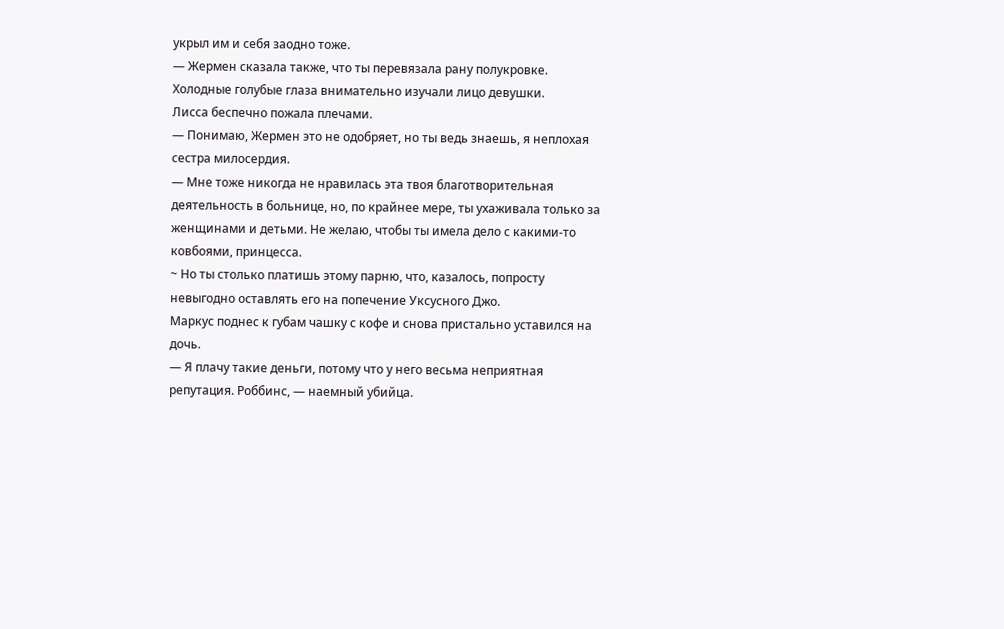укрыл им и себя заодно тоже.
— Жермен сказала также, что ты перевязала рану полукровке.
Холодные голубые глаза внимательно изучали лицо девушки.
Лисса беспечно пожала плечами.
— Понимаю, Жермен это не одобряет, но ты ведь знаешь, я неплохая сестра милосердия.
— Мне тоже никогда не нравилась эта твоя благотворительная деятельность в больнице, но, по крайнее мере, ты ухаживала только за женщинами и детьми. Не желаю, чтобы ты имела дело с какими-то ковбоями, принцесса.
~ Но ты столько платишь этому парню, что, казалось, попросту невыгодно оставлять его на попечение Уксусного Джо.
Маркус поднес к губам чашку с кофе и снова пристально уставился на дочь.
— Я плачу такие деньги, потому что у него весьма неприятная репутация. Роббинс, — наемный убийца.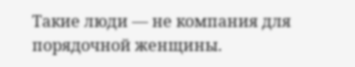Такие люди — не компания для порядочной женщины.